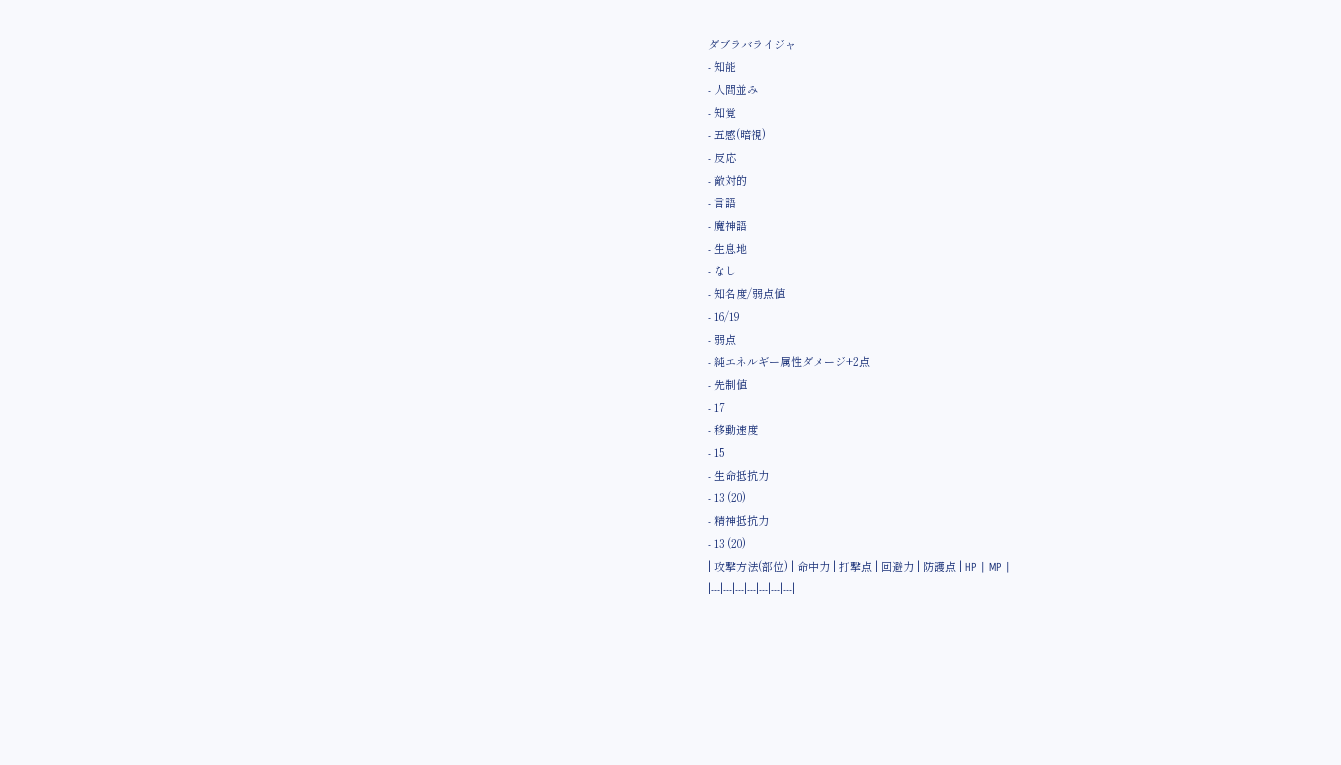ダブラバライジャ
- 知能
- 人間並み
- 知覚
- 五感(暗視)
- 反応
- 敵対的
- 言語
- 魔神語
- 生息地
- なし
- 知名度/弱点値
- 16/19
- 弱点
- 純エネルギー属性ダメージ+2点
- 先制値
- 17
- 移動速度
- 15
- 生命抵抗力
- 13 (20)
- 精神抵抗力
- 13 (20)
| 攻撃方法(部位) | 命中力 | 打撃点 | 回避力 | 防護点 | HP | MP |
|---|---|---|---|---|---|---|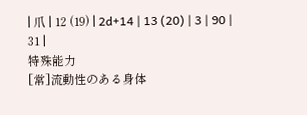| 爪 | 12 (19) | 2d+14 | 13 (20) | 3 | 90 | 31 |
特殊能力
[常]流動性のある身体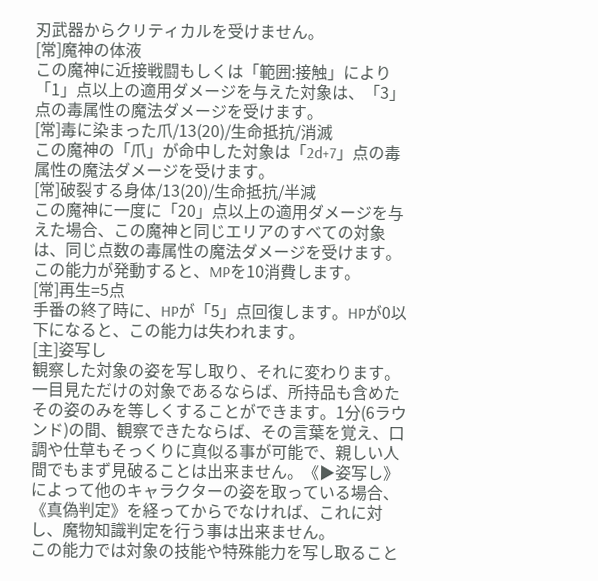刃武器からクリティカルを受けません。
[常]魔神の体液
この魔神に近接戦闘もしくは「範囲:接触」により「1」点以上の適用ダメージを与えた対象は、「3」点の毒属性の魔法ダメージを受けます。
[常]毒に染まった爪/13(20)/生命抵抗/消滅
この魔神の「爪」が命中した対象は「2d+7」点の毒属性の魔法ダメージを受けます。
[常]破裂する身体/13(20)/生命抵抗/半減
この魔神に一度に「20」点以上の適用ダメージを与えた場合、この魔神と同じエリアのすべての対象は、同じ点数の毒属性の魔法ダメージを受けます。この能力が発動すると、MPを10消費します。
[常]再生=5点
手番の終了時に、HPが「5」点回復します。HPが0以下になると、この能力は失われます。
[主]姿写し
観察した対象の姿を写し取り、それに変わります。一目見ただけの対象であるならば、所持品も含めたその姿のみを等しくすることができます。1分(6ラウンド)の間、観察できたならば、その言葉を覚え、口調や仕草もそっくりに真似る事が可能で、親しい人間でもまず見破ることは出来ません。《▶姿写し》によって他のキャラクターの姿を取っている場合、《真偽判定》を経ってからでなければ、これに対し、魔物知識判定を行う事は出来ません。
この能力では対象の技能や特殊能力を写し取ること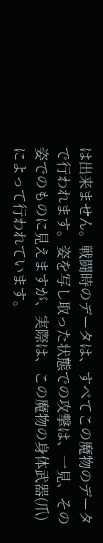は出来ません。戦闘時のデータは、すべてこの魔物のデータで行われます。姿を写し取った状態での攻撃は、一見、その姿でのものに見えますが、実際は、この魔物の身体武器(爪)によって行われています。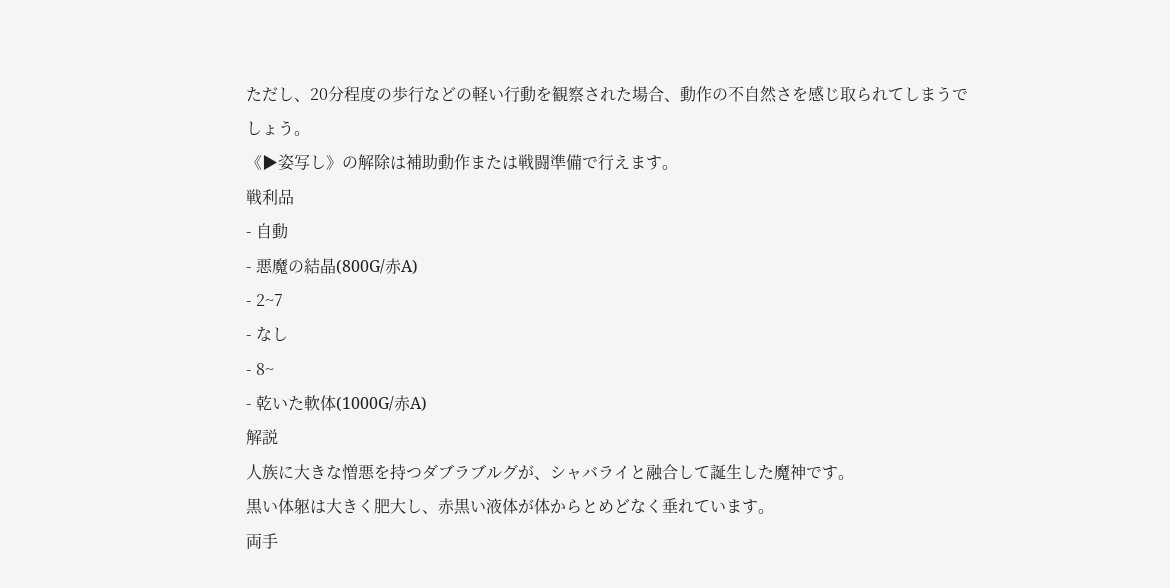ただし、20分程度の歩行などの軽い行動を観察された場合、動作の不自然さを感じ取られてしまうでしょう。
《▶姿写し》の解除は補助動作または戦闘準備で行えます。
戦利品
- 自動
- 悪魔の結晶(800G/赤A)
- 2~7
- なし
- 8~
- 乾いた軟体(1000G/赤A)
解説
人族に大きな憎悪を持つダブラブルグが、シャバライと融合して誕生した魔神です。
黒い体躯は大きく肥大し、赤黒い液体が体からとめどなく垂れています。
両手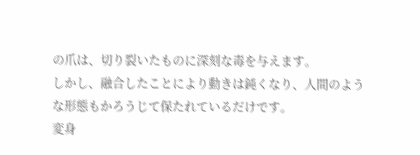の爪は、切り裂いたものに深刻な毒を与えます。
しかし、融合したことにより動きは鈍くなり、人間のような形態もかろうじて保たれているだけです。
変身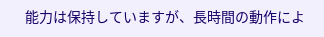能力は保持していますが、長時間の動作によ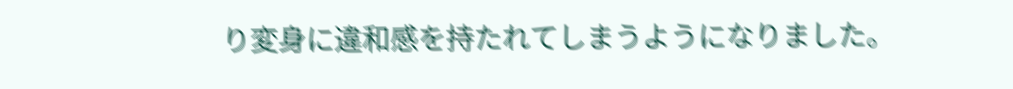り変身に違和感を持たれてしまうようになりました。